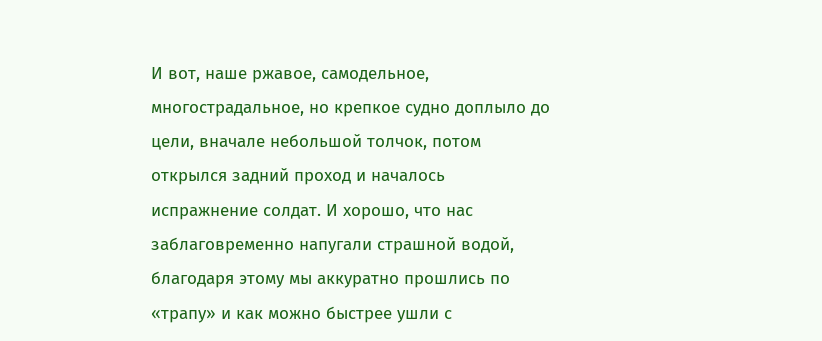И вот, наше ржавое, самодельное, многострадальное, но крепкое судно доплыло до цели, вначале небольшой толчок, потом открылся задний проход и началось испражнение солдат. И хорошо, что нас заблаговременно напугали страшной водой, благодаря этому мы аккуратно прошлись по «трапу» и как можно быстрее ушли с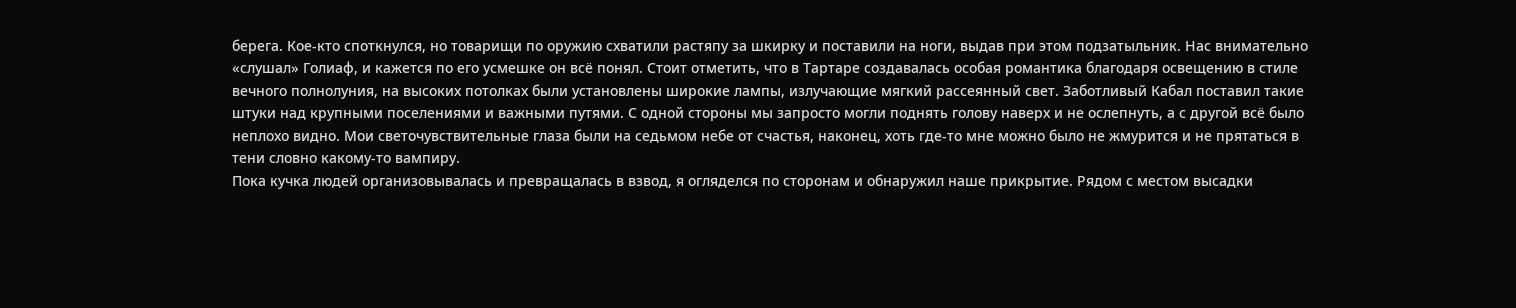берега. Кое-кто споткнулся, но товарищи по оружию схватили растяпу за шкирку и поставили на ноги, выдав при этом подзатыльник. Нас внимательно «слушал» Голиаф, и кажется по его усмешке он всё понял. Стоит отметить, что в Тартаре создавалась особая романтика благодаря освещению в стиле вечного полнолуния, на высоких потолках были установлены широкие лампы, излучающие мягкий рассеянный свет. Заботливый Кабал поставил такие штуки над крупными поселениями и важными путями. С одной стороны мы запросто могли поднять голову наверх и не ослепнуть, а с другой всё было неплохо видно. Мои светочувствительные глаза были на седьмом небе от счастья, наконец, хоть где-то мне можно было не жмурится и не прятаться в тени словно какому-то вампиру.
Пока кучка людей организовывалась и превращалась в взвод, я огляделся по сторонам и обнаружил наше прикрытие. Рядом с местом высадки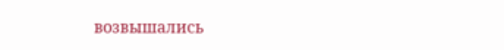возвышались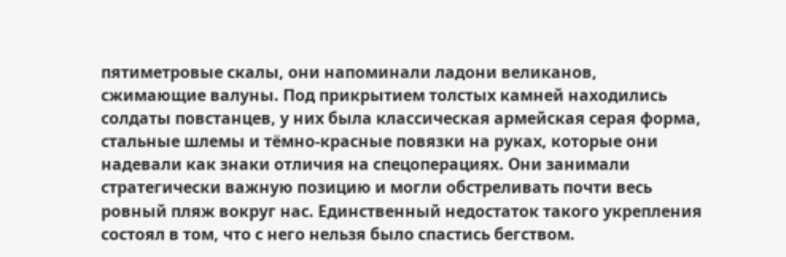пятиметровые скалы, они напоминали ладони великанов, сжимающие валуны. Под прикрытием толстых камней находились солдаты повстанцев, у них была классическая армейская серая форма, стальные шлемы и тёмно-красные повязки на руках, которые они надевали как знаки отличия на спецоперациях. Они занимали стратегически важную позицию и могли обстреливать почти весь ровный пляж вокруг нас. Единственный недостаток такого укрепления состоял в том, что с него нельзя было спастись бегством.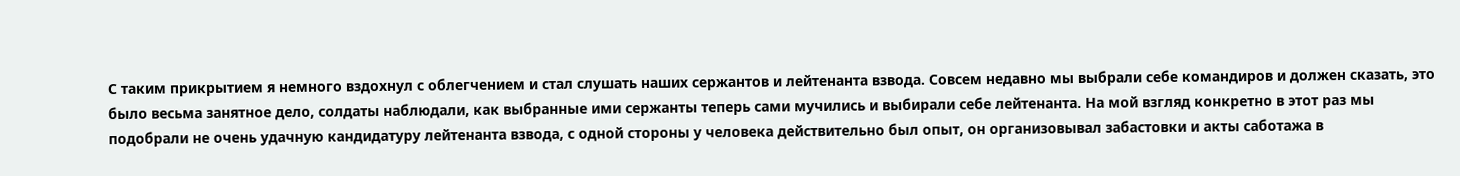С таким прикрытием я немного вздохнул с облегчением и стал слушать наших сержантов и лейтенанта взвода. Совсем недавно мы выбрали себе командиров и должен сказать, это было весьма занятное дело, солдаты наблюдали, как выбранные ими сержанты теперь сами мучились и выбирали себе лейтенанта. На мой взгляд конкретно в этот раз мы подобрали не очень удачную кандидатуру лейтенанта взвода, с одной стороны у человека действительно был опыт, он организовывал забастовки и акты саботажа в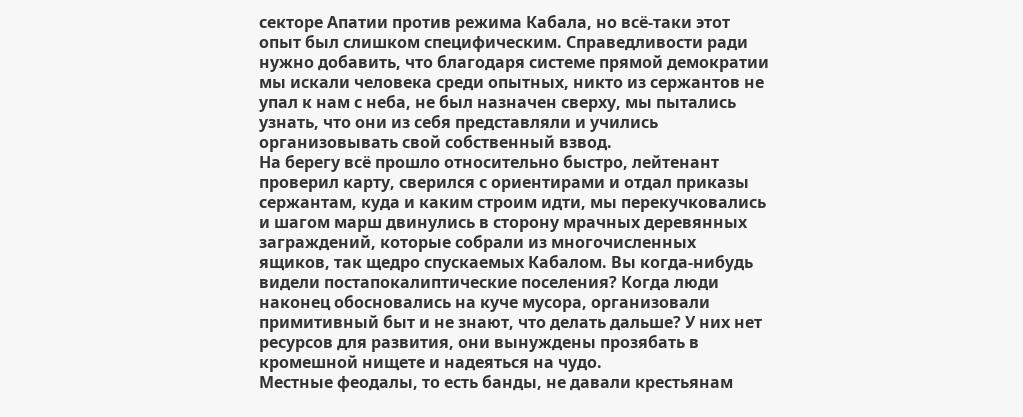секторе Апатии против режима Кабала, но всё-таки этот опыт был слишком специфическим. Справедливости ради нужно добавить, что благодаря системе прямой демократии мы искали человека среди опытных, никто из сержантов не упал к нам с неба, не был назначен сверху, мы пытались узнать, что они из себя представляли и учились организовывать свой собственный взвод.
На берегу всё прошло относительно быстро, лейтенант проверил карту, сверился с ориентирами и отдал приказы сержантам, куда и каким строим идти, мы перекучковались и шагом марш двинулись в сторону мрачных деревянных заграждений, которые собрали из многочисленных ящиков, так щедро спускаемых Кабалом. Вы когда-нибудь видели постапокалиптические поселения? Когда люди наконец обосновались на куче мусора, организовали примитивный быт и не знают, что делать дальше? У них нет ресурсов для развития, они вынуждены прозябать в кромешной нищете и надеяться на чудо.
Местные феодалы, то есть банды, не давали крестьянам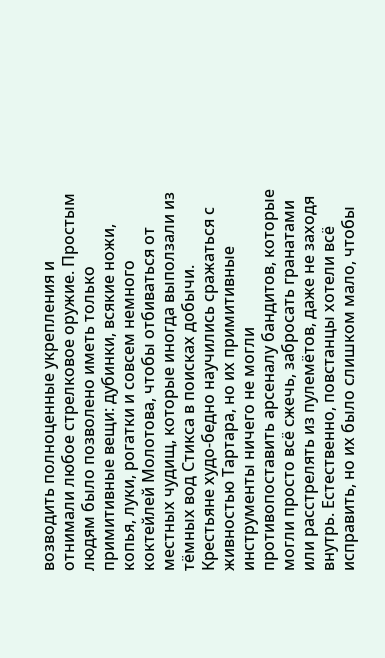возводить полноценные укрепления и отнимали любое стрелковое оружие. Простым людям было позволено иметь только примитивные вещи: дубинки, всякие ножи, копья, луки, рогатки и совсем немного коктейлей Молотова, чтобы отбиваться от местных чудищ, которые иногда выползали из тёмных вод Стикса в поисках добычи. Крестьяне худо-бедно научились сражаться с живностью Тартара, но их примитивные инструменты ничего не могли противопоставить арсеналу бандитов, которые могли просто всё сжечь, забросать гранатами или расстрелять из пулемётов, даже не заходя внутрь. Естественно, повстанцы хотели всё исправить, но их было слишком мало, чтобы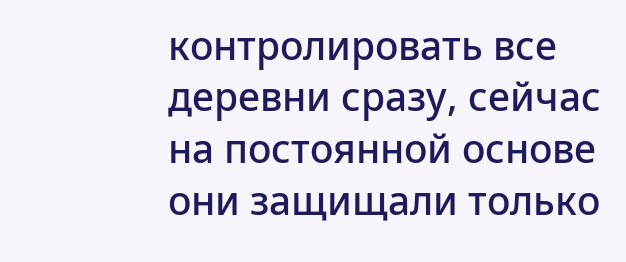контролировать все деревни сразу, сейчас на постоянной основе они защищали только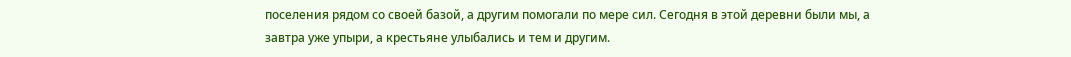поселения рядом со своей базой, а другим помогали по мере сил. Сегодня в этой деревни были мы, а завтра уже упыри, а крестьяне улыбались и тем и другим.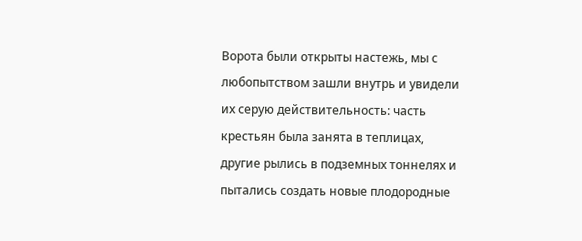Ворота были открыты настежь, мы с любопытством зашли внутрь и увидели их серую действительность: часть крестьян была занята в теплицах, другие рылись в подземных тоннелях и пытались создать новые плодородные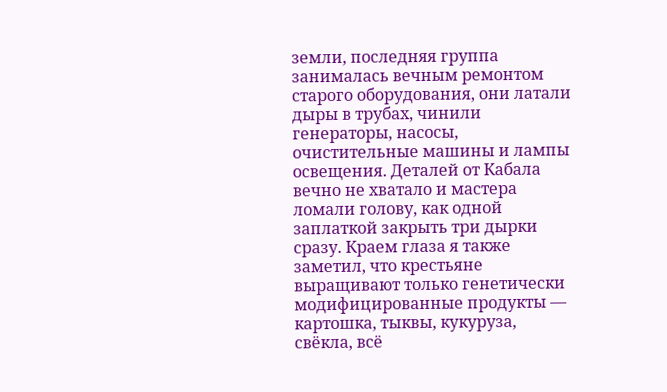земли, последняя группа занималась вечным ремонтом старого оборудования, они латали дыры в трубах, чинили генераторы, насосы, очистительные машины и лампы освещения. Деталей от Кабала вечно не хватало и мастера ломали голову, как одной заплаткой закрыть три дырки сразу. Краем глаза я также заметил, что крестьяне выращивают только генетически модифицированные продукты — картошка, тыквы, кукуруза, свёкла, всё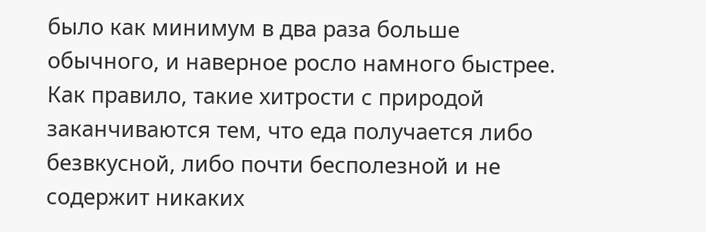было как минимум в два раза больше обычного, и наверное росло намного быстрее. Как правило, такие хитрости с природой заканчиваются тем, что еда получается либо безвкусной, либо почти бесполезной и не содержит никаких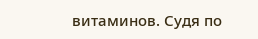витаминов. Судя по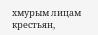хмурым лицам крестьян,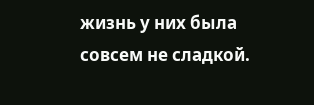жизнь у них была совсем не сладкой.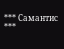*** Самантис ***